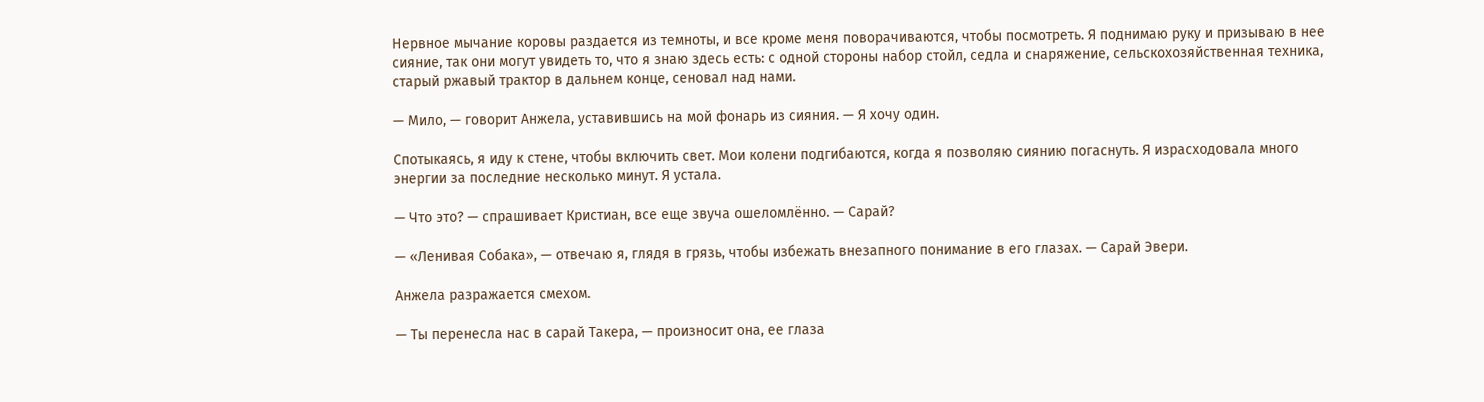Нервное мычание коровы раздается из темноты, и все кроме меня поворачиваются, чтобы посмотреть. Я поднимаю руку и призываю в нее сияние, так они могут увидеть то, что я знаю здесь есть: с одной стороны набор стойл, седла и снаряжение, сельскохозяйственная техника, старый ржавый трактор в дальнем конце, сеновал над нами.

— Мило, — говорит Анжела, уставившись на мой фонарь из сияния. — Я хочу один.

Спотыкаясь, я иду к стене, чтобы включить свет. Мои колени подгибаются, когда я позволяю сиянию погаснуть. Я израсходовала много энергии за последние несколько минут. Я устала.

— Что это? — спрашивает Кристиан, все еще звуча ошеломлённо. — Сарай?

— «Ленивая Собака», — отвечаю я, глядя в грязь, чтобы избежать внезапного понимание в его глазах. — Сарай Эвери.

Анжела разражается смехом.

— Ты перенесла нас в сарай Такера, — произносит она, ее глаза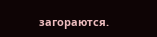загораются.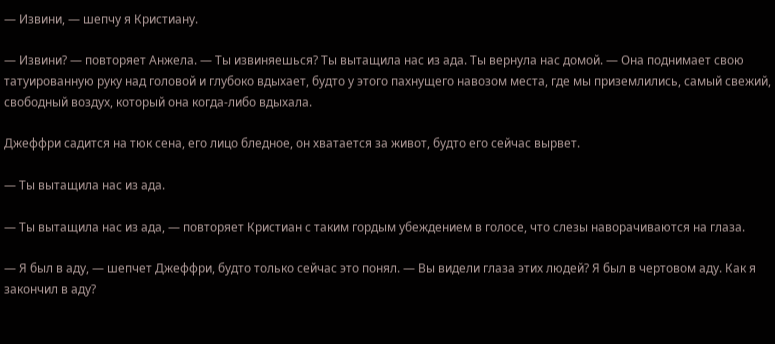— Извини, — шепчу я Кристиану.

— Извини? — повторяет Анжела. — Ты извиняешься? Ты вытащила нас из ада. Ты вернула нас домой. — Она поднимает свою татуированную руку над головой и глубоко вдыхает, будто у этого пахнущего навозом места, где мы приземлились, самый свежий, свободный воздух, который она когда-либо вдыхала.

Джеффри садится на тюк сена, его лицо бледное, он хватается за живот, будто его сейчас вырвет.

— Ты вытащила нас из ада.

— Ты вытащила нас из ада, — повторяет Кристиан с таким гордым убеждением в голосе, что слезы наворачиваются на глаза.

— Я был в аду, — шепчет Джеффри, будто только сейчас это понял. — Вы видели глаза этих людей? Я был в чертовом аду. Как я закончил в аду?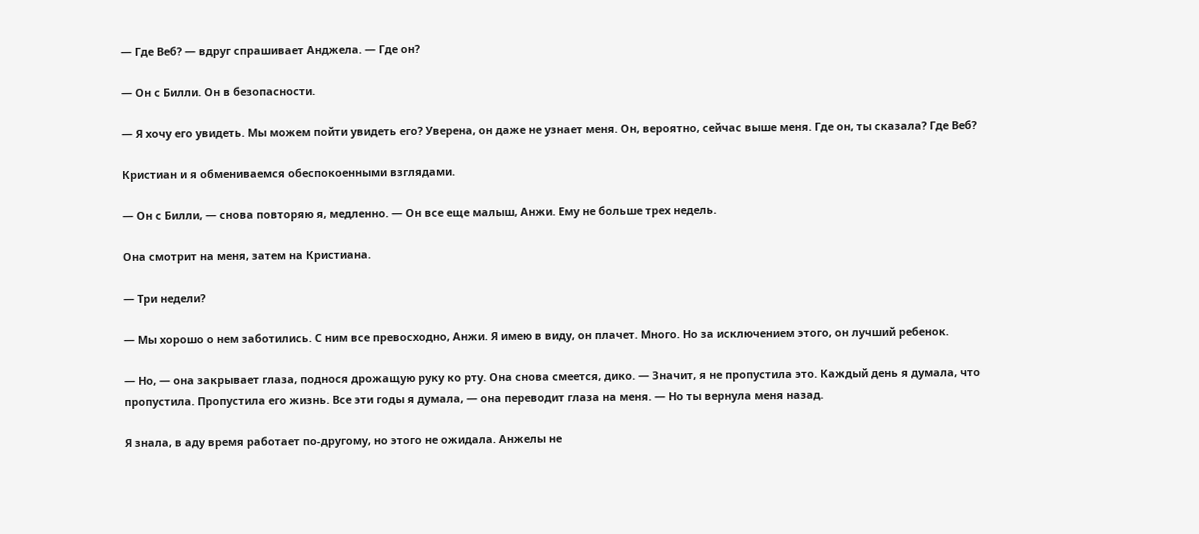— Где Веб? — вдруг спрашивает Анджела. — Где он?

— Он с Билли. Он в безопасности.

— Я хочу его увидеть. Мы можем пойти увидеть его? Уверена, он даже не узнает меня. Он, вероятно, сейчас выше меня. Где он, ты сказала? Где Веб?

Кристиан и я обмениваемся обеспокоенными взглядами.

— Он с Билли, — снова повторяю я, медленно. — Он все еще малыш, Анжи. Ему не больше трех недель.

Она смотрит на меня, затем на Кристиана.

— Три недели?

— Мы хорошо о нем заботились. С ним все превосходно, Анжи. Я имею в виду, он плачет. Много. Но за исключением этого, он лучший ребенок.

— Но, — она закрывает глаза, поднося дрожащую руку ко рту. Она снова смеется, дико. — Значит, я не пропустила это. Каждый день я думала, что пропустила. Пропустила его жизнь. Все эти годы я думала, — она переводит глаза на меня. — Но ты вернула меня назад.

Я знала, в аду время работает по-другому, но этого не ожидала. Анжелы не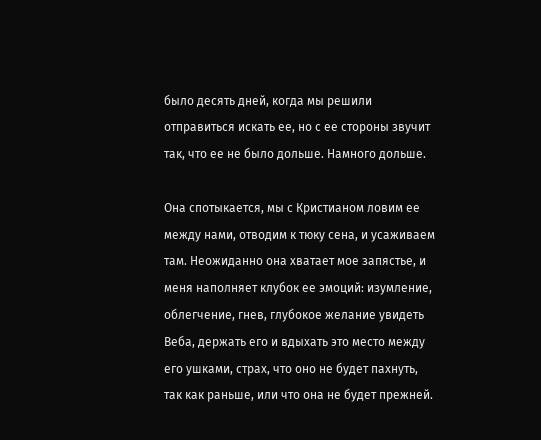было десять дней, когда мы решили отправиться искать ее, но с ее стороны звучит так, что ее не было дольше. Намного дольше.

Она спотыкается, мы с Кристианом ловим ее между нами, отводим к тюку сена, и усаживаем там. Неожиданно она хватает мое запястье, и меня наполняет клубок ее эмоций: изумление, облегчение, гнев, глубокое желание увидеть Веба, держать его и вдыхать это место между его ушками, страх, что оно не будет пахнуть, так как раньше, или что она не будет прежней.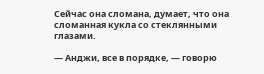Сейчас она сломана, думает, что она сломанная кукла со стеклянными глазами.

— Анджи, все в порядке, — говорю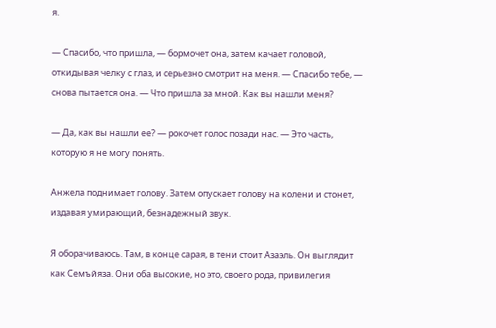я.

— Спасибо, что пришла, — бормочет она, затем качает головой, откидывая челку с глаз, и серьезно смотрит на меня. — Спасибо тебе, — снова пытается она. — Что пришла за мной. Как вы нашли меня?

— Да, как вы нашли ее? — рокочет голос позади нас. — Это часть, которую я не могу понять.

Анжела поднимает голову. Затем опускает голову на колени и стонет, издавая умирающий, безнадежный звук.

Я оборачиваюсь. Там, в конце сарая, в тени стоит Азаэль. Он выглядит как Семъйяза. Они оба высокие, но это, своего рода, привилегия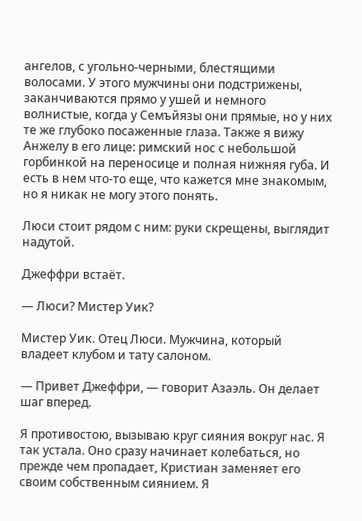ангелов, с угольно-черными, блестящими волосами. У этого мужчины они подстрижены, заканчиваются прямо у ушей и немного волнистые, когда у Семъйязы они прямые, но у них те же глубоко посаженные глаза. Также я вижу Анжелу в его лице: римский нос с небольшой горбинкой на переносице и полная нижняя губа. И есть в нем что-то еще, что кажется мне знакомым, но я никак не могу этого понять.

Люси стоит рядом с ним: руки скрещены, выглядит надутой.

Джеффри встаёт.

— Люси? Мистер Уик?

Мистер Уик. Отец Люси. Мужчина, который владеет клубом и тату салоном.

— Привет Джеффри, — говорит Азаэль. Он делает шаг вперед.

Я противостою, вызываю круг сияния вокруг нас. Я так устала. Оно сразу начинает колебаться, но прежде чем пропадает, Кристиан заменяет его своим собственным сиянием. Я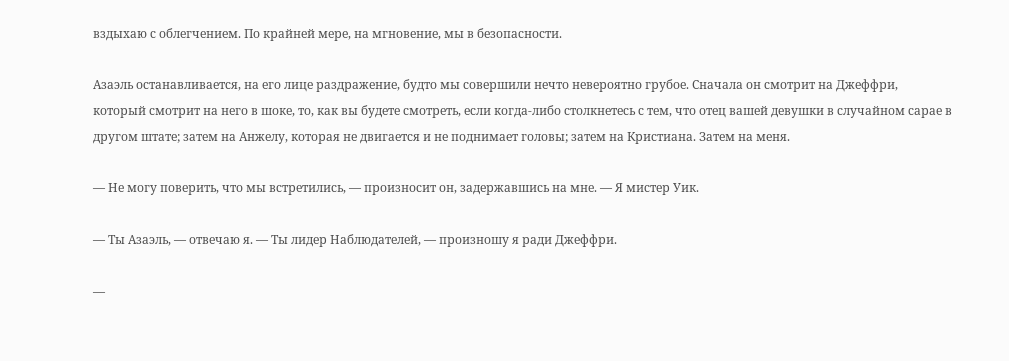вздыхаю с облегчением. По крайней мере, на мгновение, мы в безопасности.

Азаэль останавливается, на его лице раздражение, будто мы совершили нечто невероятно грубое. Сначала он смотрит на Джеффри, который смотрит на него в шоке, то, как вы будете смотреть, если когда-либо столкнетесь с тем, что отец вашей девушки в случайном сарае в другом штате; затем на Анжелу, которая не двигается и не поднимает головы; затем на Кристиана. Затем на меня.

— Не могу поверить, что мы встретились, — произносит он, задержавшись на мне. — Я мистер Уик.

— Ты Азаэль, — отвечаю я. — Ты лидер Наблюдателей, — произношу я ради Джеффри.

—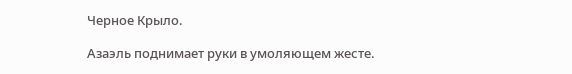Черное Крыло.

Азаэль поднимает руки в умоляющем жесте.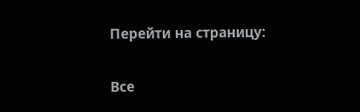Перейти на страницу:

Все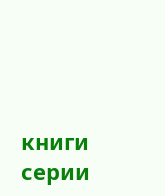книги серии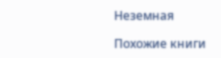Неземная

Похожие книги